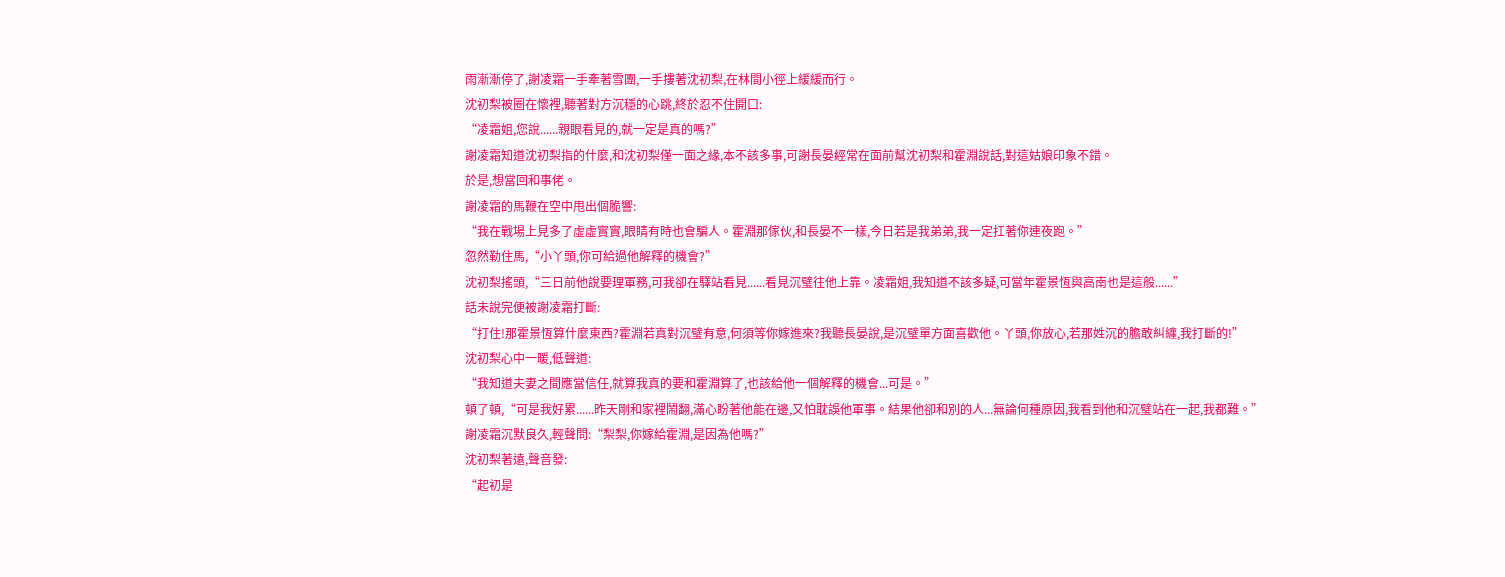雨漸漸停了,謝凌霜一手牽著雪團,一手摟著沈初梨,在林間小徑上緩緩而行。
沈初梨被圈在懷裡,聽著對方沉穩的心跳,終於忍不住開口:
“凌霜姐,您說......親眼看見的,就一定是真的嗎?”
謝凌霜知道沈初梨指的什麼,和沈初梨僅一面之緣,本不該多事,可謝長晏經常在面前幫沈初梨和霍淵說話,對這姑娘印象不錯。
於是,想當回和事佬。
謝凌霜的馬鞭在空中甩出個脆響:
“我在戰場上見多了虛虛實實,眼睛有時也會騙人。霍淵那傢伙,和長晏不一樣,今日若是我弟弟,我一定扛著你連夜跑。”
忽然勒住馬,“小丫頭,你可給過他解釋的機會?”
沈初梨搖頭,“三日前他說要理軍務,可我卻在驛站看見......看見沉璧往他上靠。凌霜姐,我知道不該多疑,可當年霍景恆與高南也是這般......”
話未說完便被謝凌霜打斷:
“打住!那霍景恆算什麼東西?霍淵若真對沉璧有意,何須等你嫁進來?我聽長晏說,是沉璧單方面喜歡他。丫頭,你放心,若那姓沉的膽敢糾纏,我打斷的!”
沈初梨心中一暖,低聲道:
“我知道夫妻之間應當信任,就算我真的要和霍淵算了,也該給他一個解釋的機會...可是。”
頓了頓,“可是我好累......昨天剛和家裡鬧翻,滿心盼著他能在邊,又怕耽誤他軍事。結果他卻和別的人...無論何種原因,我看到他和沉璧站在一起,我都難。”
謝凌霜沉默良久,輕聲問:“梨梨,你嫁給霍淵,是因為他嗎?”
沈初梨著遠,聲音發:
“起初是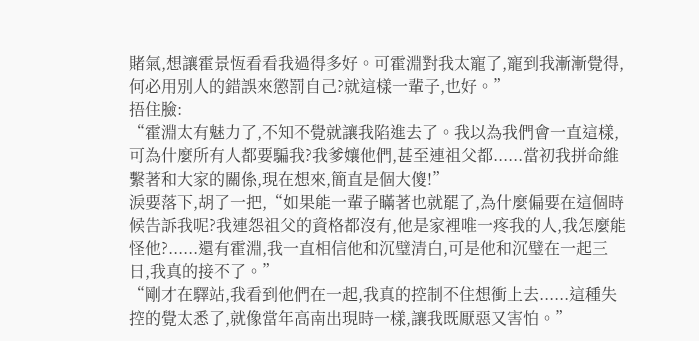賭氣,想讓霍景恆看看我過得多好。可霍淵對我太寵了,寵到我漸漸覺得,何必用別人的錯誤來懲罰自己?就這樣一輩子,也好。”
捂住臉:
“霍淵太有魅力了,不知不覺就讓我陷進去了。我以為我們會一直這樣,可為什麼所有人都要騙我?我爹孃他們,甚至連祖父都......當初我拼命維繫著和大家的關係,現在想來,簡直是個大傻!”
淚要落下,胡了一把,“如果能一輩子瞞著也就罷了,為什麼偏要在這個時候告訴我呢?我連怨祖父的資格都沒有,他是家裡唯一疼我的人,我怎麼能怪他?......還有霍淵,我一直相信他和沉璧清白,可是他和沉璧在一起三日,我真的接不了。”
“剛才在驛站,我看到他們在一起,我真的控制不住想衝上去......這種失控的覺太悉了,就像當年高南出現時一樣,讓我既厭惡又害怕。”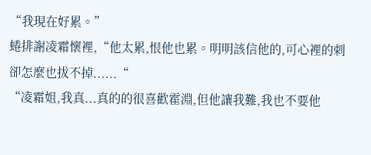“我現在好累。”
蜷排謝凌霜懷裡,“他太累,恨他也累。明明該信他的,可心裡的刺卻怎麼也拔不掉......“
“凌霜姐,我真...真的的很喜歡霍淵,但他讓我難,我也不要他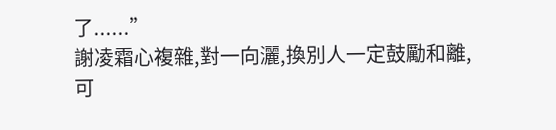了......”
謝凌霜心複雜,對一向灑,換別人一定鼓勵和離,可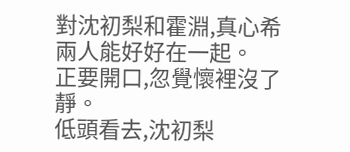對沈初梨和霍淵,真心希兩人能好好在一起。
正要開口,忽覺懷裡沒了靜。
低頭看去,沈初梨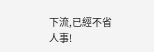下流,已經不省人事!